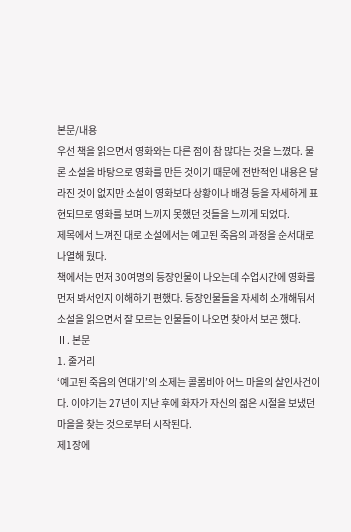본문/내용
우선 책을 읽으면서 영화와는 다른 점이 참 많다는 것을 느꼈다. 물론 소설을 바탕으로 영화를 만든 것이기 때문에 전반적인 내용은 달라진 것이 없지만 소설이 영화보다 상황이나 배경 등을 자세하게 표현되므로 영화를 보며 느끼지 못했던 것들을 느끼게 되었다.
제목에서 느껴진 대로 소설에서는 예고된 죽음의 과정을 순서대로 나열해 뒀다.
책에서는 먼저 30여명의 등장인물이 나오는데 수업시간에 영화를 먼저 봐서인지 이해하기 편했다. 등장인물들을 자세히 소개해둬서 소설을 읽으면서 잘 모르는 인물들이 나오면 찾아서 보곤 했다.
Ⅱ. 본문
1. 줄거리
‘예고된 죽음의 연대기’의 소제는 콜롬비아 어느 마을의 살인사건이다. 이야기는 27년이 지난 후에 화자가 자신의 젊은 시절을 보냈던 마을을 찾는 것으로부터 시작된다.
제1장에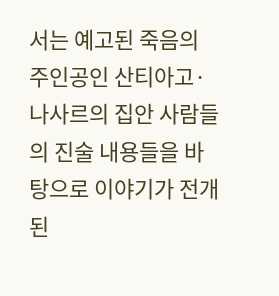서는 예고된 죽음의 주인공인 산티아고·나사르의 집안 사람들의 진술 내용들을 바탕으로 이야기가 전개된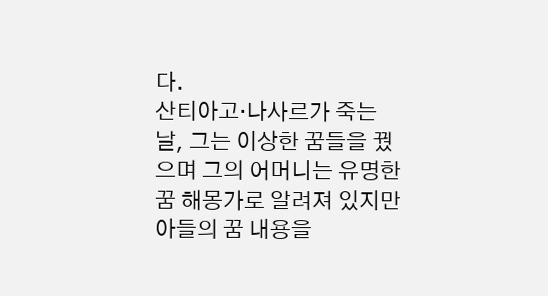다.
산티아고·나사르가 죽는 날, 그는 이상한 꿈들을 꿨으며 그의 어머니는 유명한 꿈 해몽가로 알려져 있지만 아들의 꿈 내용을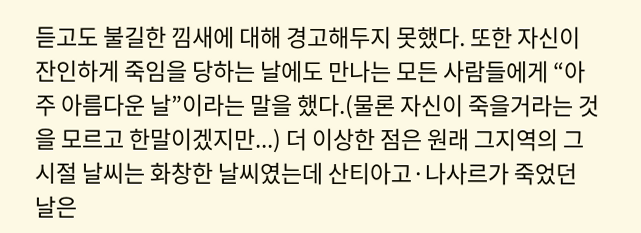듣고도 불길한 낌새에 대해 경고해두지 못했다. 또한 자신이 잔인하게 죽임을 당하는 날에도 만나는 모든 사람들에게 “아주 아름다운 날”이라는 말을 했다.(물론 자신이 죽을거라는 것을 모르고 한말이겠지만...) 더 이상한 점은 원래 그지역의 그 시절 날씨는 화창한 날씨였는데 산티아고·나사르가 죽었던 날은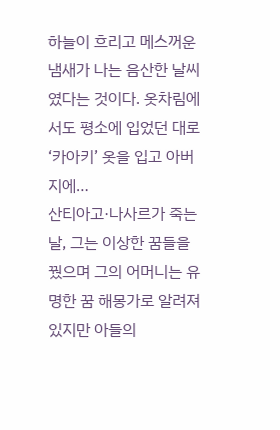하늘이 흐리고 메스꺼운 냄새가 나는 음산한 날씨였다는 것이다. 옷차림에서도 평소에 입었던 대로 ‘카아키’ 옷을 입고 아버지에…
산티아고·나사르가 죽는 날, 그는 이상한 꿈들을 꿨으며 그의 어머니는 유명한 꿈 해몽가로 알려져 있지만 아들의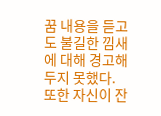꿈 내용을 듣고도 불길한 낌새에 대해 경고해두지 못했다. 또한 자신이 잔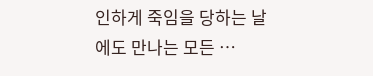인하게 죽임을 당하는 날에도 만나는 모든 …